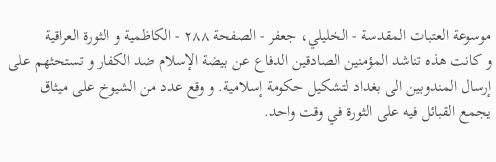موسوعة العتبات المقدسة - الخليلي، جعفر - الصفحة ٢٨٨ - الكاظمية و الثورة العراقية
و كانت هذه تناشد المؤمنين الصادقين الدفاع عن بيضة الإسلام ضد الكفار و تستحثهم على إرسال المندوبين الى بغداد لتشكيل حكومة إسلامية. و وقع عدد من الشيوخ على ميثاق يجمع القبائل فيه على الثورة في وقت واحد.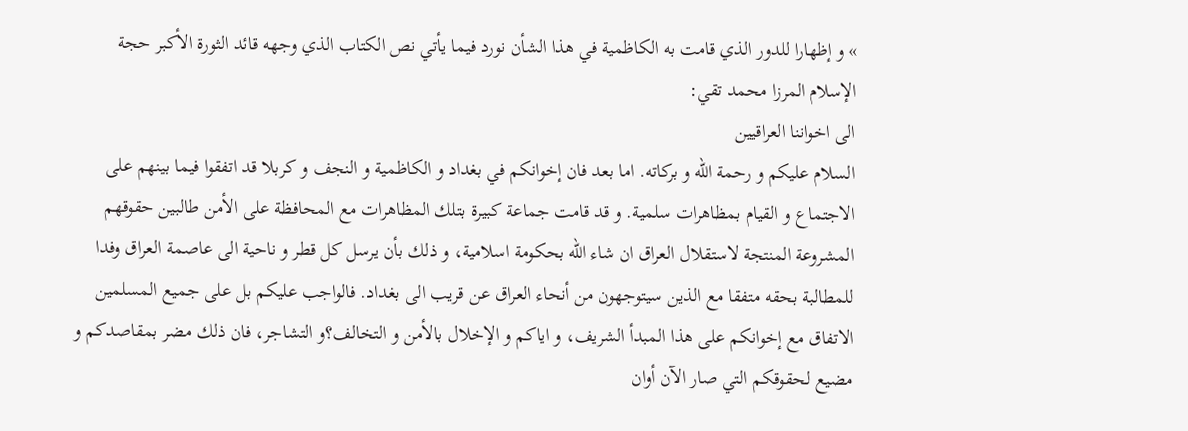» و إظهارا للدور الذي قامت به الكاظمية في هذا الشأن نورد فيما يأتي نص الكتاب الذي وجهه قائد الثورة الأكبر حجة الإسلام المرزا محمد تقي:
الى اخواننا العراقيين
السلام عليكم و رحمة اللّه و بركاته. اما بعد فان إخوانكم في بغداد و الكاظمية و النجف و كربلا قد اتفقوا فيما بينهم على الاجتماع و القيام بمظاهرات سلمية. و قد قامت جماعة كبيرة بتلك المظاهرات مع المحافظة على الأمن طالبين حقوقهم المشروعة المنتجة لاستقلال العراق ان شاء اللّه بحكومة اسلامية، و ذلك بأن يرسل كل قطر و ناحية الى عاصمة العراق وفدا للمطالبة بحقه متفقا مع الذين سيتوجهون من أنحاء العراق عن قريب الى بغداد. فالواجب عليكم بل على جميع المسلمين الاتفاق مع إخوانكم على هذا المبدأ الشريف، و اياكم و الإخلال بالأمن و التخالف؟و التشاجر، فان ذلك مضر بمقاصدكم و مضيع لحقوقكم التي صار الآن أوان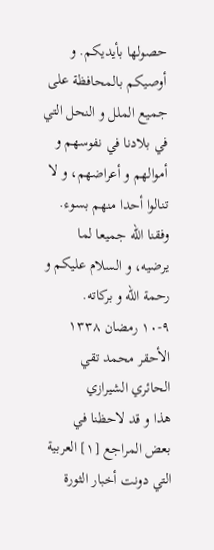حصولها بأيديكم. و أوصيكم بالمحافظة على جميع الملل و النحل التي في بلادنا في نفوسهم و أموالهم و أعراضهم، و لا تنالوا أحدا منهم بسوء. وفقنا اللّه جميعا لما يرضيه، و السلام عليكم و رحمة اللّه و بركاته.
٩-١٠ رمضان ١٣٣٨ الأحقر محمد تقي الحائري الشيرازي
هذا و قد لاحظنا في بعض المراجع [١] العربية التي دونت أخبار الثورة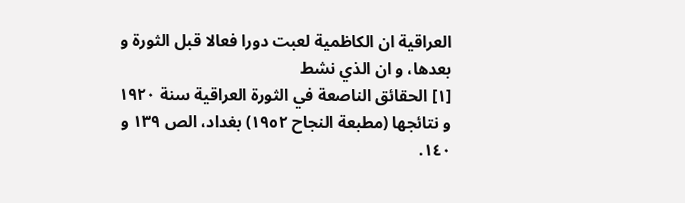العراقية ان الكاظمية لعبت دورا فعالا قبل الثورة و بعدها، و ان الذي نشط
[١] الحقائق الناصعة في الثورة العراقية سنة ١٩٢٠ و نتائجها (مطبعة النجاح ١٩٥٢) بغداد، الص ١٣٩ و ١٤٠.